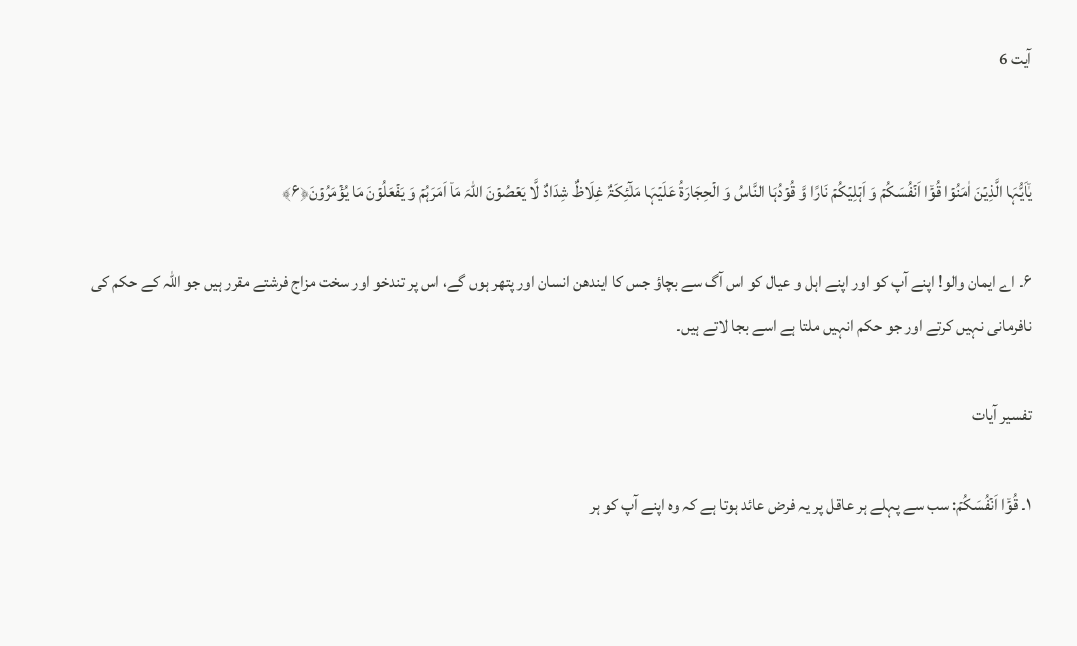آیت 6


یٰۤاَیُّہَا الَّذِیۡنَ اٰمَنُوۡا قُوۡۤا اَنۡفُسَکُمۡ وَ اَہۡلِیۡکُمۡ نَارًا وَّ قُوۡدُہَا النَّاسُ وَ الۡحِجَارَۃُ عَلَیۡہَا مَلٰٓئِکَۃٌ غِلَاظٌ شِدَادٌ لَّا یَعۡصُوۡنَ اللّٰہَ مَاۤ اَمَرَہُمۡ وَ یَفۡعَلُوۡنَ مَا یُؤۡمَرُوۡنَ﴿۶﴾

۶۔ اے ایمان والو! اپنے آپ کو اور اپنے اہل و عیال کو اس آگ سے بچاؤ جس کا ایندھن انسان اور پتھر ہوں گے، اس پر تندخو اور سخت مزاج فرشتے مقرر ہیں جو اللہ کے حکم کی نافرمانی نہیں کرتے اور جو حکم انہیں ملتا ہے اسے بجا لاتے ہیں۔

تفسیر آیات

۱۔ قُوۡۤا اَنۡفُسَکُمۡ: سب سے پہلے ہر عاقل پر یہ فرض عائد ہوتا ہے کہ وہ اپنے آپ کو ہر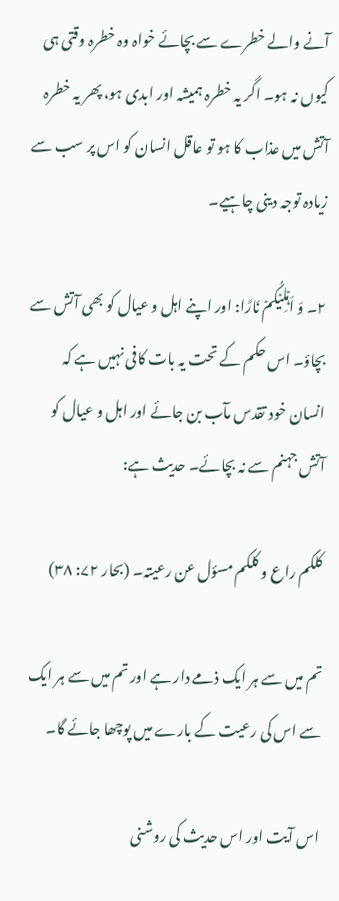آنے والے خطرے سے بچائے خواہ وہ خطرہ وقتی ہی کیوں نہ ہو۔ اگر یہ خطرہ ہمیشہ اور ابدی ہو، پھر یہ خطرہ آتش میں عذاب کا ہو تو عاقل انسان کو اس پر سب سے زیادہ توجہ دینی چاہیے۔

۲۔ وَ اَہۡلِیۡکُمۡ نَارًا: اور اپنے اہل و عیال کو بھی آتش سے بچاؤ۔ اس حکم کے تحت یہ بات کافی نہیں ہے کہ انسان خود تقدس مآب بن جائے اور اہل و عیال کو آتش جہنم سے نہ بچائے۔ حدیث ہے:

کلکم راع و کلکم مسؤل عن رعیتہ۔ (بحار ۷۲: ۳۸)

تم میں سے ہر ایک ذمے دار ہے اور تم میں سے ہر ایک سے اس کی رعیت کے بارے میں پوچھا جائے گا۔

اس آیت اور اس حدیث کی روشنی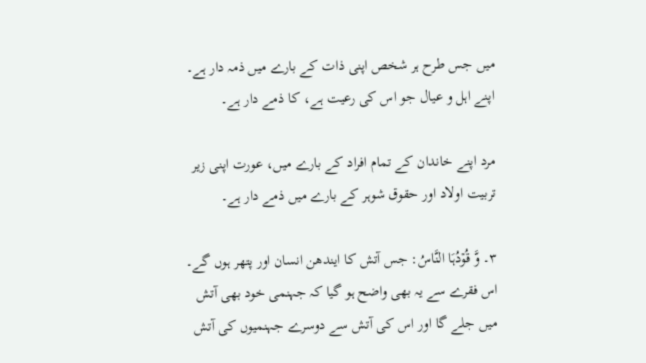میں جس طرح ہر شخص اپنی ذات کے بارے میں ذمہ دار ہے۔ اپنے اہل و عیال جو اس کی رعیت ہے، کا ذمے دار ہے۔

مرد اپنے خاندان کے تمام افراد کے بارے میں، عورت اپنی زیر تربیت اولاد اور حقوق شوہر کے بارے میں ذمے دار ہے۔

۳۔ وَّ قُوۡدُہَا النَّاسُ: جس آتش کا ایندھن انسان اور پتھر ہوں گے۔ اس فقرے سے یہ بھی واضح ہو گیا کہ جہنمی خود بھی آتش میں جلے گا اور اس کی آتش سے دوسرے جہنمیوں کی آتش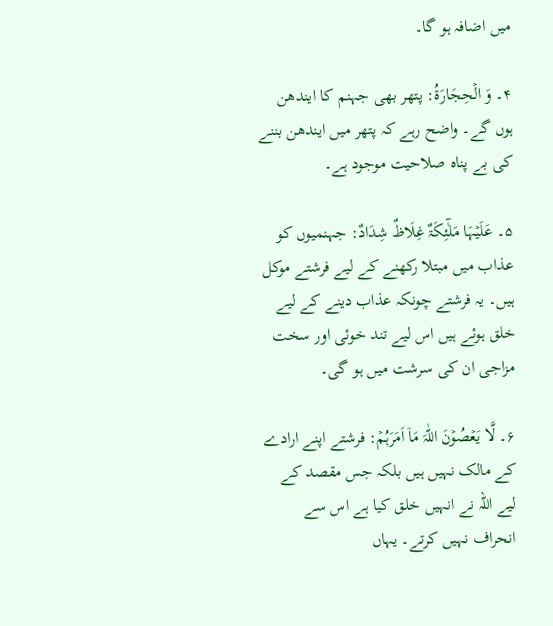میں اضافہ ہو گا۔

۴۔ وَ الۡحِجَارَۃُ: پتھر بھی جہنم کا ایندھن ہوں گے۔ واضح رہے کہ پتھر میں ایندھن بننے کی بے پناہ صلاحیت موجود ہے۔

۵۔ عَلَیۡہَا مَلٰٓئِکَۃٌ غِلَاظٌ شِدَادٌ: جہنمیوں کو عذاب میں مبتلا رکھنے کے لیے فرشتے موکل ہیں۔ یہ فرشتے چونکہ عذاب دینے کے لیے خلق ہوئے ہیں اس لیے تند خوئی اور سخت مزاجی ان کی سرشت میں ہو گی۔

۶۔ لَّا یَعۡصُوۡنَ اللّٰہَ مَاۤ اَمَرَہُمۡ: فرشتے اپنے ارادے کے مالک نہیں ہیں بلکہ جس مقصد کے لیے اللہ نے انہیں خلق کیا ہے اس سے انحراف نہیں کرتے۔ یہاں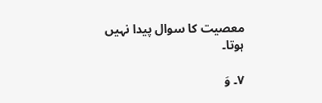معصیت کا سوال پیدا نہیں ہوتا۔

۷۔ وَ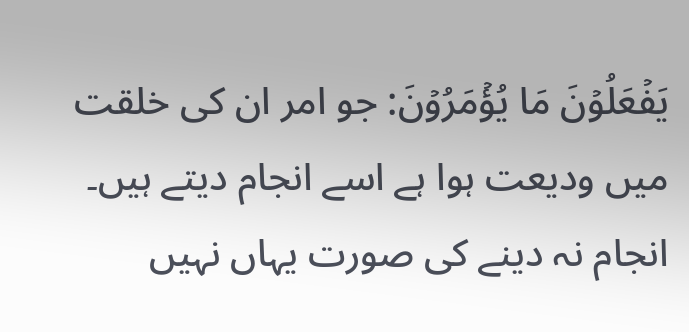یَفۡعَلُوۡنَ مَا یُؤۡمَرُوۡنَ: جو امر ان کی خلقت میں ودیعت ہوا ہے اسے انجام دیتے ہیں۔ انجام نہ دینے کی صورت یہاں نہیں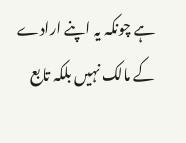ہے چونکہ یہ اپنے ارادے کے مالک نہیں بلکہ تابع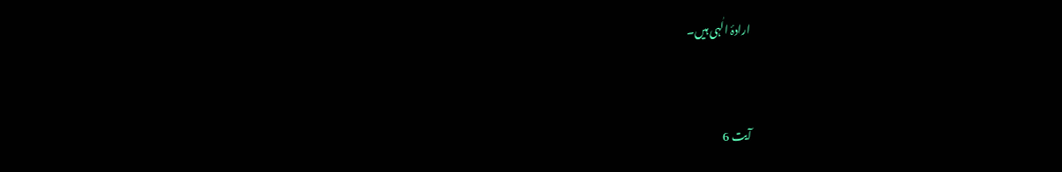ارادۂ الٰہی ہیں۔


آیت 6